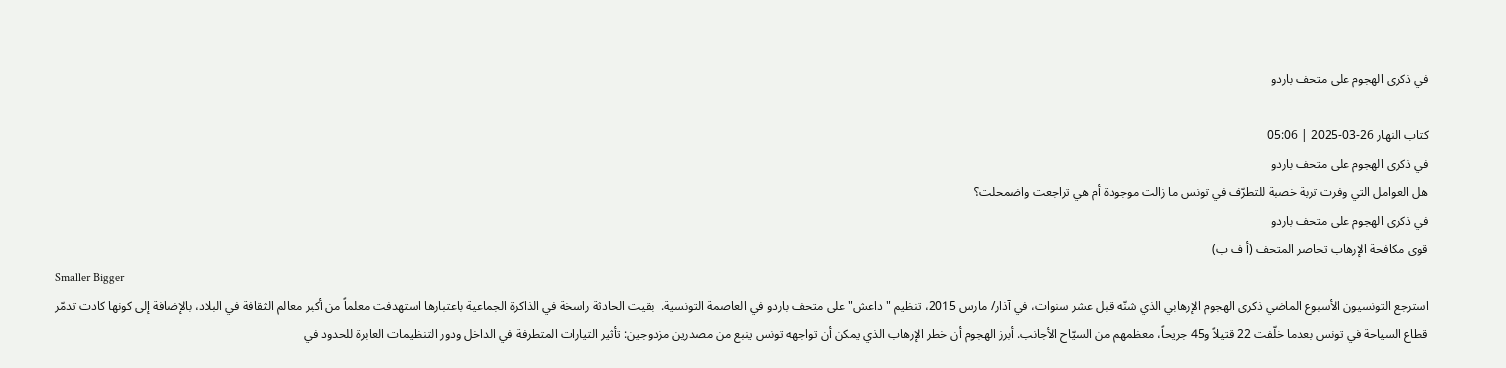في ذكرى الهجوم على متحف باردو

كتاب النهار 26-03-2025 | 05:06
في ذكرى الهجوم على متحف باردو
هل العوامل التي وفرت تربة خصبة للتطرّف في تونس ما زالت موجودة أم هي تراجعت واضمحلت؟
في ذكرى الهجوم على متحف باردو
قوى مكافحة الإرهاب تحاصر المتحف (أ ف ب)
Smaller Bigger
استرجع التونسيون الأسبوع الماضي ذكرى الهجوم الإرهابي الذي شنّه قبل عشر سنوات، في آذار/ مارس 2015، تنظيم "داعش" على متحف باردو في العاصمة التونسية.  بقيت الحادثة راسخة في الذاكرة الجماعية باعتبارها استهدفت معلماً من أكبر معالم الثقافة في البلاد، بالإضافة إلى كونها كادت تدمّر قطاع السياحة في تونس بعدما خلّفت 22 قتيلاً و45 جريحاً، معظمهم من السيّاح الأجانب. أبرز الهجوم أن خطر الإرهاب الذي يمكن أن تواجهه تونس ينبع من مصدرين مزدوجين: تأثير التيارات المتطرفة في الداخل ودور التنظيمات العابرة للحدود في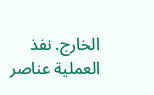الخارج. نفذ العملية عناصر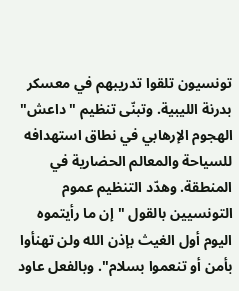تونسيون تلقوا تدريبهم في معسكر بدرنة الليبية. وتبنّى تنظيم "داعش" الهجوم الإرهابي في نطاق استهدافه للسياحة والمعالم الحضارية في المنطقة. وهدّد التنظيم عموم التونسيين بالقول "إن ما رأيتموه اليوم أول الغيث بإذن الله ولن تهنأوا بأمن أو تنعموا بسلام". وبالفعل عاود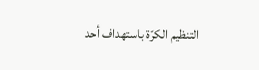التنظيم الكرّة باستهداف أحد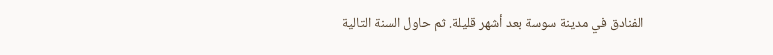الفنادق في مدينة سوسة بعد أشهر قليلة. ثم حاول السنة التالية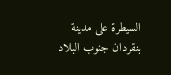السيطرة على مدينة بنقردان جنوب البلاد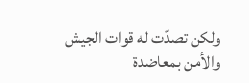ولكن تصدّت له قوات الجيش والأمن بمعاضدة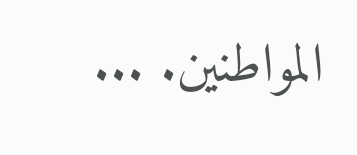المواطنين. ...